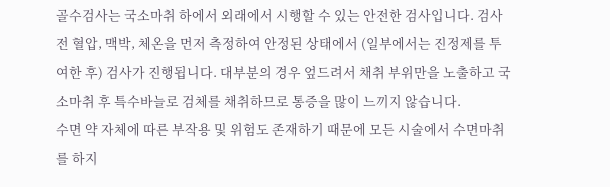골수검사는 국소마취 하에서 외래에서 시행할 수 있는 안전한 검사입니다. 검사 전 혈압, 맥박, 체온을 먼저 측정하여 안정된 상태에서 (일부에서는 진정제를 투여한 후) 검사가 진행됩니다. 대부분의 경우 엎드려서 채취 부위만을 노출하고 국소마취 후 특수바늘로 검체를 채취하므로 통증을 많이 느끼지 않습니다.
수면 약 자체에 따른 부작용 및 위험도 존재하기 때문에 모든 시술에서 수면마취를 하지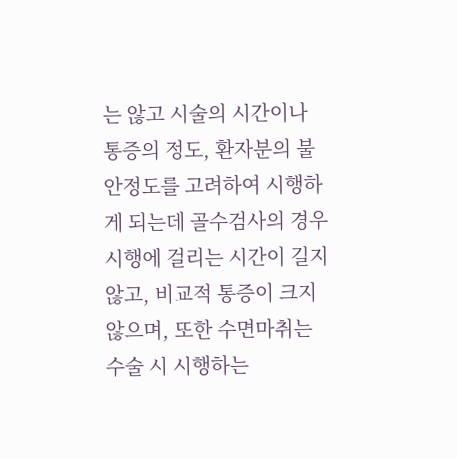는 않고 시술의 시간이나 통증의 정도, 환자분의 불안정도를 고려하여 시행하게 되는데 골수검사의 경우 시행에 걸리는 시간이 길지 않고, 비교적 통증이 크지 않으며, 또한 수면마취는 수술 시 시행하는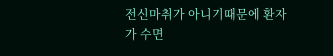전신마취가 아니기때문에 환자가 수면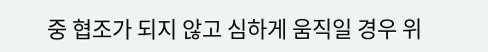중 협조가 되지 않고 심하게 움직일 경우 위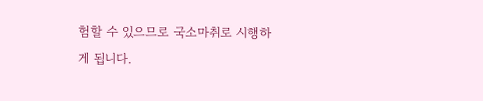험할 수 있으므로 국소마취로 시행하게 됩니다.